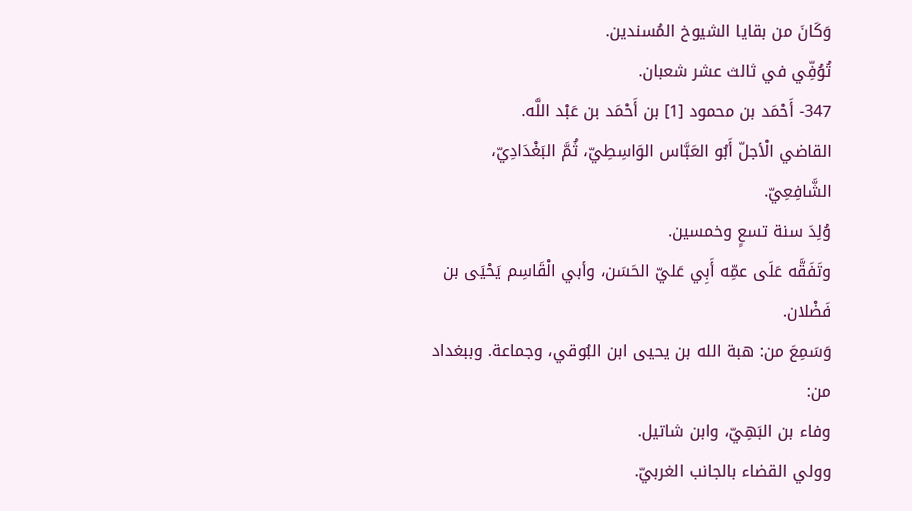وَكَانَ من بقايا الشيوخ المُسندين.
تُوُفِّي في ثالث عشر شعبان.
347- أَحْمَد بن محمود [1] بن أَحْمَد بن عَبْد اللَّه.
القاضي الْأجلّ أَبُو العَبَّاس الوَاسِطِيّ، ثُمَّ البَغْدَادِيّ، الشَّافِعِيّ.
وُلِدَ سنة تسعٍ وخمسين.
وتَفَقَّه عَلَى عمِّه أَبِي عَليّ الحَسَن، وأبي الْقَاسِم يَحْيَى بن فَضْلان.
وَسَمِعَ من: هبة الله بن يحيى ابن البُوقي، وجماعة. وببغداد من:
وفاء بن البَهِيّ، وابن شاتيل.
وولي القضاء بالجانب الغربيّ.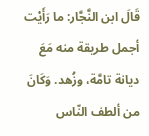قَالَ ابن النَّجَّار: ما رَأَيْت أجمل طريقة منه مَعَ ديانة تامَّة، وزُهد. وَكَانَ من ألطف النّاس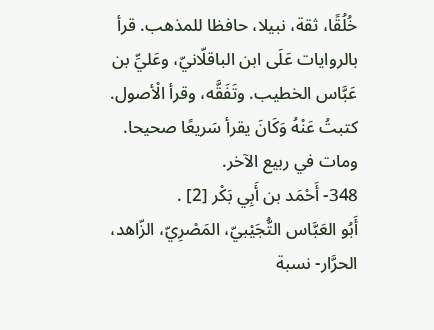خُلُقًا، ثقة، نبيلا، حافظا للمذهب. قرأ بالروايات عَلَى ابن الباقلّانيّ، وعَليِّ بن عَبَّاس الخطيب. وتَفَقَّه، وقرأ الْأصول. كتبتُ عَنْهُ وَكَانَ يقرأ سَريعًا صحيحا.
ومات في ربيع الآخر.
348- أَحْمَد بن أَبِي بَكْر [2] .
أَبُو العَبَّاس التُّجَيْبيّ، المَصْرِيّ، الزّاهد، الحرَّار- نسبة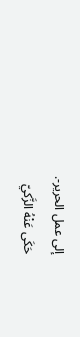إلى عمل الحرير-.
حَكَى عَنْهُ الزَّكيّ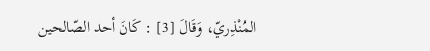المُنْذِريّ، وَقَالَ [3] : كَانَ أحد الصّالحين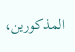المذكورين،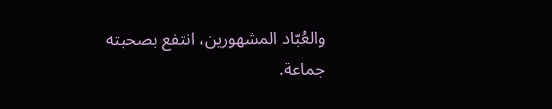والعُبّاد المشهورين، انتفع بصحبته جماعة.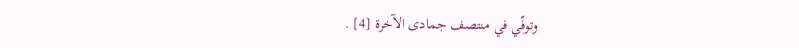وتوفّي في منتصف جمادى الآخرة [4] .